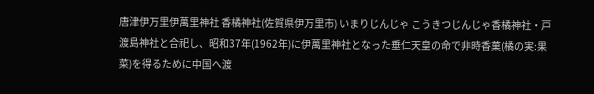唐津伊万里伊萬里神社 香橘神社(佐賀県伊万里市) いまりじんじゃ こうきつじんじゃ香橘神社・戸渡島神社と合祀し、昭和37年(1962年)に伊萬里神社となった垂仁天皇の命で非時香菓(橘の実:果菜)を得るために中国へ渡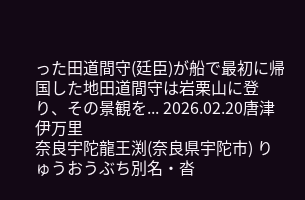った田道間守(廷臣)が船で最初に帰国した地田道間守は岩栗山に登り、その景観を... 2026.02.20唐津伊万里
奈良宇陀龍王渕(奈良県宇陀市) りゅうおうぶち別名・沓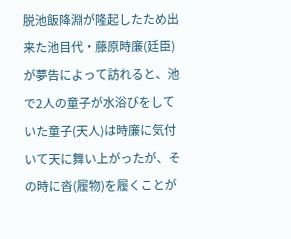脱池飯降淵が隆起したため出来た池目代・藤原時廉(廷臣)が夢告によって訪れると、池で2人の童子が水浴びをしていた童子(天人)は時廉に気付いて天に舞い上がったが、その時に沓(履物)を履くことが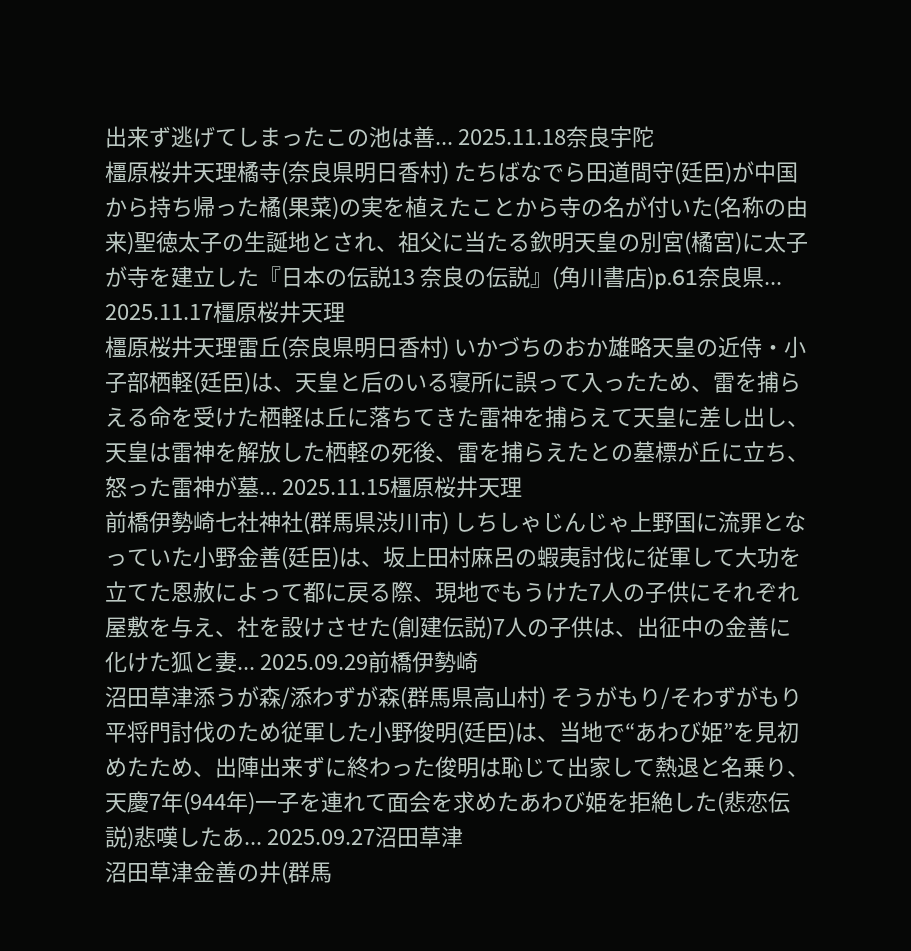出来ず逃げてしまったこの池は善... 2025.11.18奈良宇陀
橿原桜井天理橘寺(奈良県明日香村) たちばなでら田道間守(廷臣)が中国から持ち帰った橘(果菜)の実を植えたことから寺の名が付いた(名称の由来)聖徳太子の生誕地とされ、祖父に当たる欽明天皇の別宮(橘宮)に太子が寺を建立した『日本の伝説13 奈良の伝説』(角川書店)p.61奈良県... 2025.11.17橿原桜井天理
橿原桜井天理雷丘(奈良県明日香村) いかづちのおか雄略天皇の近侍・小子部栖軽(廷臣)は、天皇と后のいる寝所に誤って入ったため、雷を捕らえる命を受けた栖軽は丘に落ちてきた雷神を捕らえて天皇に差し出し、天皇は雷神を解放した栖軽の死後、雷を捕らえたとの墓標が丘に立ち、怒った雷神が墓... 2025.11.15橿原桜井天理
前橋伊勢崎七社神社(群馬県渋川市) しちしゃじんじゃ上野国に流罪となっていた小野金善(廷臣)は、坂上田村麻呂の蝦夷討伐に従軍して大功を立てた恩赦によって都に戻る際、現地でもうけた7人の子供にそれぞれ屋敷を与え、社を設けさせた(創建伝説)7人の子供は、出征中の金善に化けた狐と妻... 2025.09.29前橋伊勢崎
沼田草津添うが森/添わずが森(群馬県高山村) そうがもり/そわずがもり平将門討伐のため従軍した小野俊明(廷臣)は、当地で“あわび姫”を見初めたため、出陣出来ずに終わった俊明は恥じて出家して熱退と名乗り、天慶7年(944年)一子を連れて面会を求めたあわび姫を拒絶した(悲恋伝説)悲嘆したあ... 2025.09.27沼田草津
沼田草津金善の井(群馬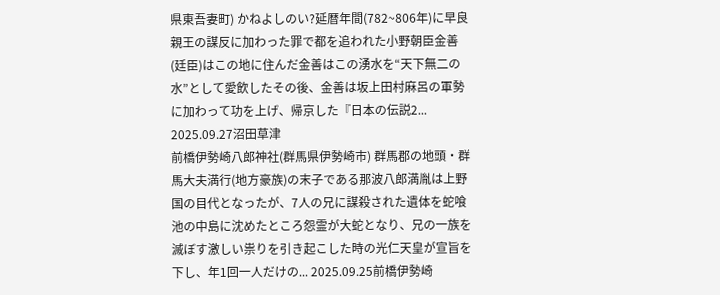県東吾妻町) かねよしのい?延暦年間(782~806年)に早良親王の謀反に加わった罪で都を追われた小野朝臣金善(廷臣)はこの地に住んだ金善はこの湧水を“天下無二の水”として愛飲したその後、金善は坂上田村麻呂の軍勢に加わって功を上げ、帰京した『日本の伝説2... 2025.09.27沼田草津
前橋伊勢崎八郎神社(群馬県伊勢崎市) 群馬郡の地頭・群馬大夫満行(地方豪族)の末子である那波八郎満胤は上野国の目代となったが、7人の兄に謀殺された遺体を蛇喰池の中島に沈めたところ怨霊が大蛇となり、兄の一族を滅ぼす激しい祟りを引き起こした時の光仁天皇が宣旨を下し、年1回一人だけの... 2025.09.25前橋伊勢崎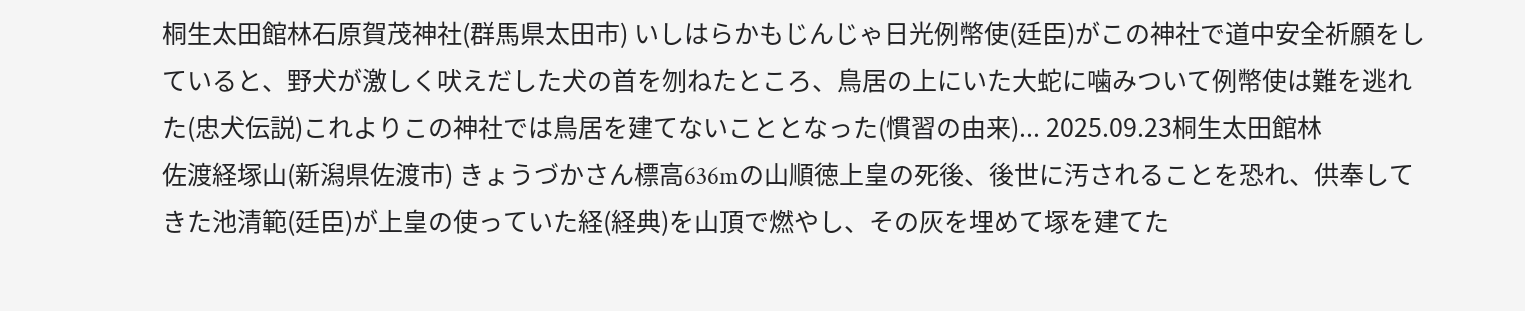桐生太田館林石原賀茂神社(群馬県太田市) いしはらかもじんじゃ日光例幣使(廷臣)がこの神社で道中安全祈願をしていると、野犬が激しく吠えだした犬の首を刎ねたところ、鳥居の上にいた大蛇に噛みついて例幣使は難を逃れた(忠犬伝説)これよりこの神社では鳥居を建てないこととなった(慣習の由来)... 2025.09.23桐生太田館林
佐渡経塚山(新潟県佐渡市) きょうづかさん標高636mの山順徳上皇の死後、後世に汚されることを恐れ、供奉してきた池清範(廷臣)が上皇の使っていた経(経典)を山頂で燃やし、その灰を埋めて塚を建てた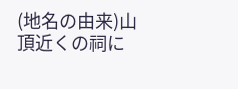(地名の由来)山頂近くの祠に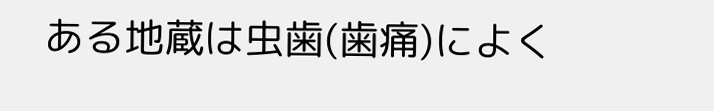ある地蔵は虫歯(歯痛)によく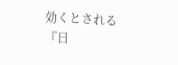効くとされる『日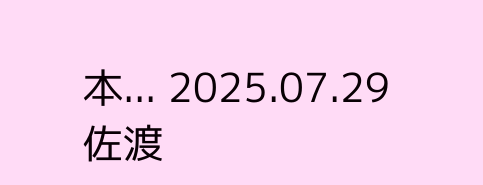本... 2025.07.29佐渡